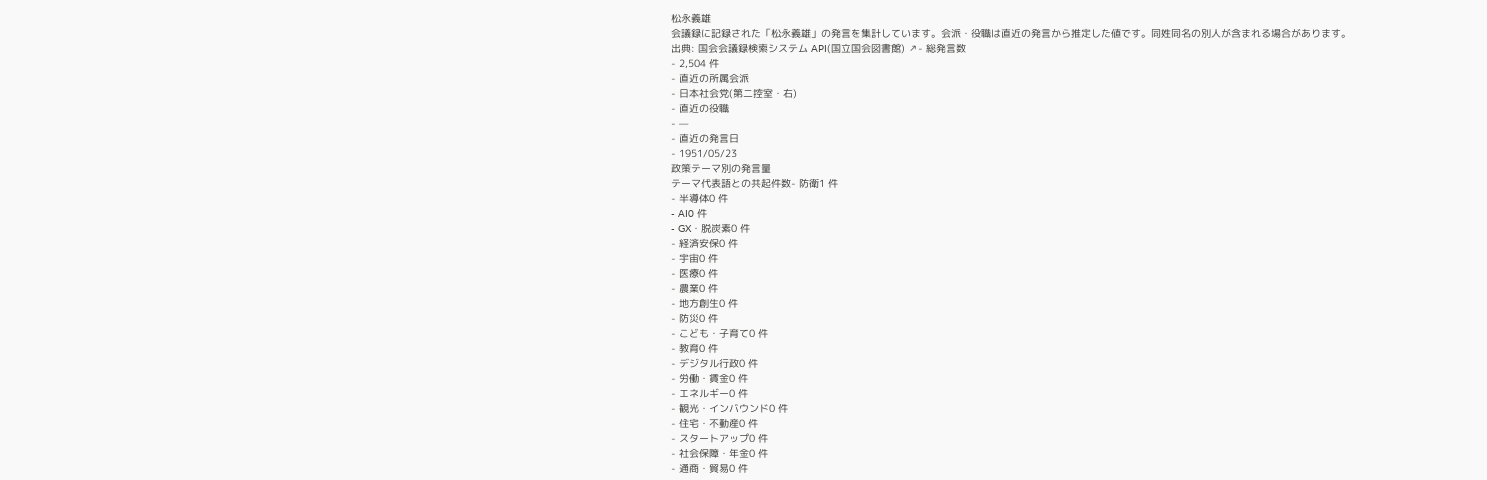松永義雄
会議録に記録された「松永義雄」の発言を集計しています。会派・役職は直近の発言から推定した値です。同姓同名の別人が含まれる場合があります。
出典: 国会会議録検索システム API(国立国会図書館) ↗- 総発言数
- 2,504 件
- 直近の所属会派
- 日本社会党(第二控室・右)
- 直近の役職
- —
- 直近の発言日
- 1951/05/23
政策テーマ別の発言量
テーマ代表語との共起件数- 防衛1 件
- 半導体0 件
- AI0 件
- GX・脱炭素0 件
- 経済安保0 件
- 宇宙0 件
- 医療0 件
- 農業0 件
- 地方創生0 件
- 防災0 件
- こども・子育て0 件
- 教育0 件
- デジタル行政0 件
- 労働・賃金0 件
- エネルギー0 件
- 観光・インバウンド0 件
- 住宅・不動産0 件
- スタートアップ0 件
- 社会保障・年金0 件
- 通商・貿易0 件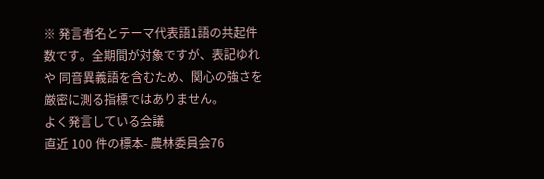※ 発言者名とテーマ代表語1語の共起件数です。全期間が対象ですが、表記ゆれや 同音異義語を含むため、関心の強さを厳密に測る指標ではありません。
よく発言している会議
直近 100 件の標本- 農林委員会76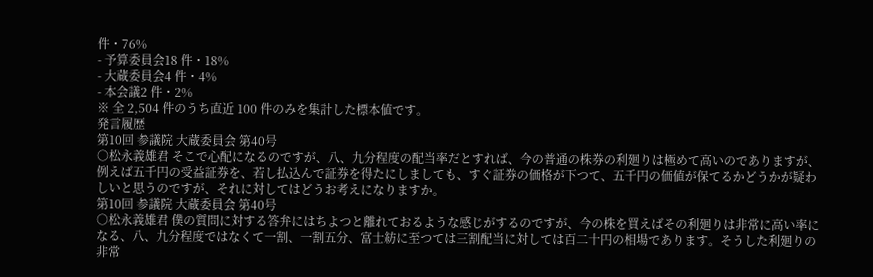件・76%
- 予算委員会18 件・18%
- 大蔵委員会4 件・4%
- 本会議2 件・2%
※ 全 2,504 件のうち直近 100 件のみを集計した標本値です。
発言履歴
第10回 参議院 大蔵委員会 第40号
○松永義雄君 そこで心配になるのですが、八、九分程度の配当率だとすれば、今の普通の株券の利廻りは極めて高いのでありますが、例えば五千円の受益証券を、若し払込んで証券を得たにしましても、すぐ証券の価格が下つて、五千円の価値が保てるかどうかが疑わしいと思うのですが、それに対してはどうお考えになりますか。
第10回 参議院 大蔵委員会 第40号
○松永義雄君 僕の質問に対する答弁にはちよつと離れておるような感じがするのですが、今の株を買えばその利廻りは非常に高い率になる、八、九分程度ではなくて一割、一割五分、富士紡に至つては三割配当に対しては百二十円の相場であります。そうした利廻りの非常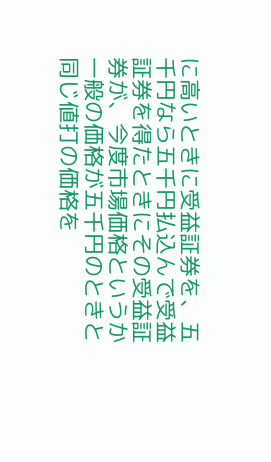に高いときに受益証券を、五千円なら五千円払込んで受益証券を得たときにその受益証券が、今度市場価格というか一般の価格が五千円のときと同じ値打の価格を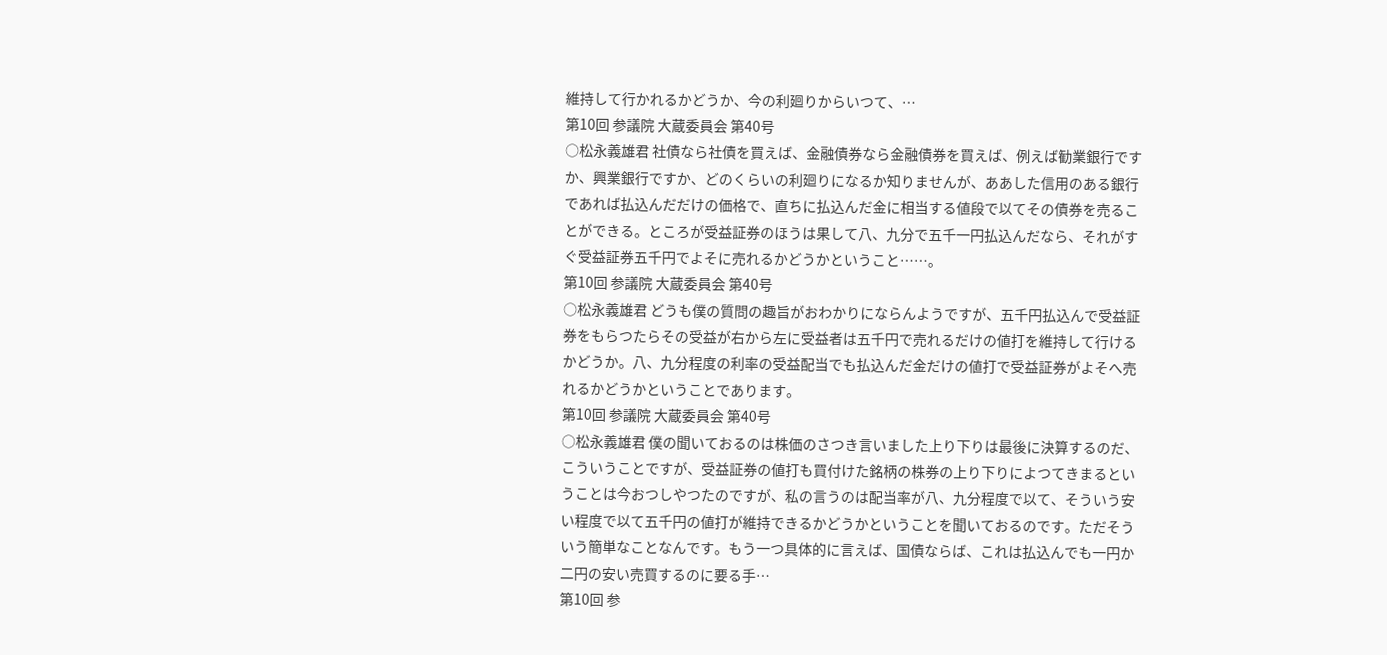維持して行かれるかどうか、今の利廻りからいつて、…
第10回 参議院 大蔵委員会 第40号
○松永義雄君 社債なら社債を買えば、金融債券なら金融債券を買えば、例えば勧業銀行ですか、興業銀行ですか、どのくらいの利廻りになるか知りませんが、ああした信用のある銀行であれば払込んだだけの価格で、直ちに払込んだ金に相当する値段で以てその債券を売ることができる。ところが受益証券のほうは果して八、九分で五千一円払込んだなら、それがすぐ受益証券五千円でよそに売れるかどうかということ……。
第10回 参議院 大蔵委員会 第40号
○松永義雄君 どうも僕の質問の趣旨がおわかりにならんようですが、五千円払込んで受益証券をもらつたらその受益が右から左に受益者は五千円で売れるだけの値打を維持して行けるかどうか。八、九分程度の利率の受益配当でも払込んだ金だけの値打で受益証券がよそへ売れるかどうかということであります。
第10回 参議院 大蔵委員会 第40号
○松永義雄君 僕の聞いておるのは株価のさつき言いました上り下りは最後に決算するのだ、こういうことですが、受益証券の値打も買付けた銘柄の株券の上り下りによつてきまるということは今おつしやつたのですが、私の言うのは配当率が八、九分程度で以て、そういう安い程度で以て五千円の値打が維持できるかどうかということを聞いておるのです。ただそういう簡単なことなんです。もう一つ具体的に言えば、国債ならば、これは払込んでも一円か二円の安い売買するのに要る手…
第10回 参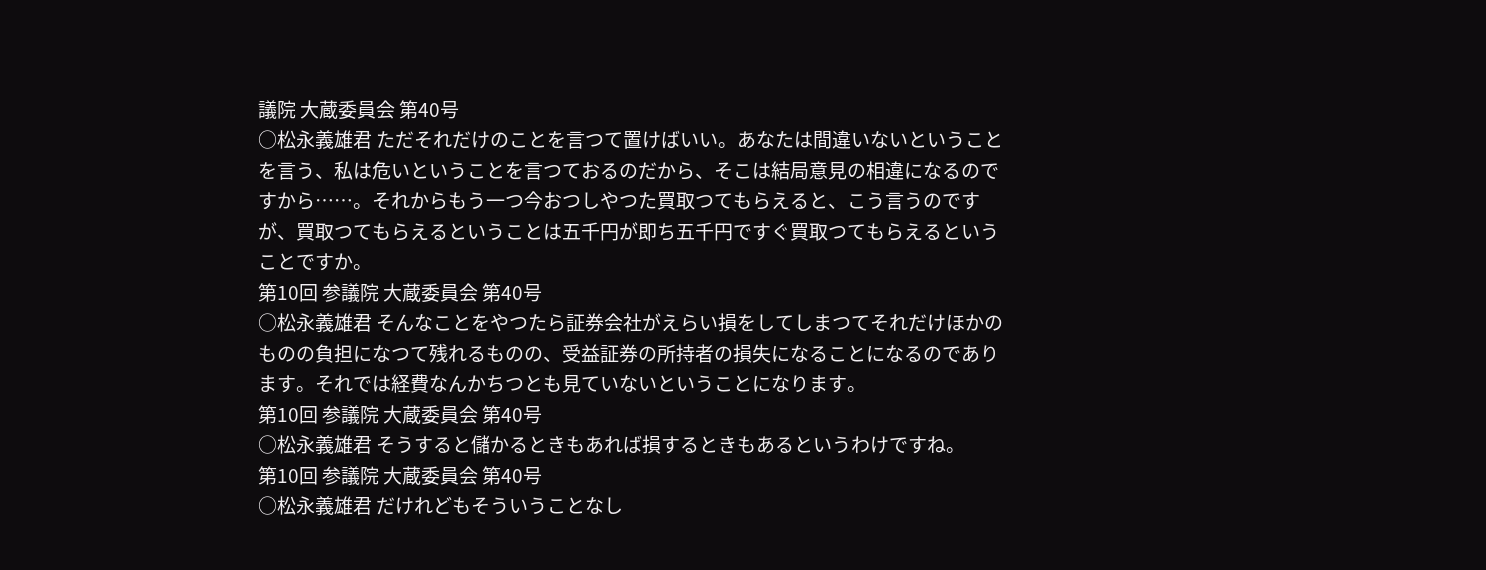議院 大蔵委員会 第40号
○松永義雄君 ただそれだけのことを言つて置けばいい。あなたは間違いないということを言う、私は危いということを言つておるのだから、そこは結局意見の相違になるのですから……。それからもう一つ今おつしやつた買取つてもらえると、こう言うのですが、買取つてもらえるということは五千円が即ち五千円ですぐ買取つてもらえるということですか。
第10回 参議院 大蔵委員会 第40号
○松永義雄君 そんなことをやつたら証券会社がえらい損をしてしまつてそれだけほかのものの負担になつて残れるものの、受益証券の所持者の損失になることになるのであります。それでは経費なんかちつとも見ていないということになります。
第10回 参議院 大蔵委員会 第40号
○松永義雄君 そうすると儲かるときもあれば損するときもあるというわけですね。
第10回 参議院 大蔵委員会 第40号
○松永義雄君 だけれどもそういうことなし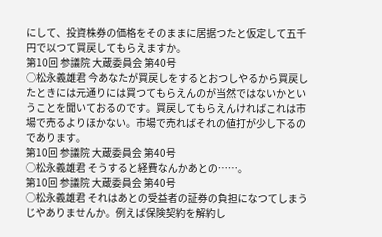にして、投資株券の価格をそのままに居据つたと仮定して五千円で以つて買戻してもらえますか。
第10回 参議院 大蔵委員会 第40号
○松永義雄君 今あなたが買戻しをするとおつしやるから買戻したときには元通りには買つてもらえんのが当然ではないかということを聞いておるのです。買戻してもらえんければこれは市場で売るよりほかない。市場で売ればそれの値打が少し下るのであります。
第10回 参議院 大蔵委員会 第40号
○松永義雄君 そうすると経費なんかあとの……。
第10回 参議院 大蔵委員会 第40号
○松永義雄君 それはあとの受益者の証券の負担になつてしまうじやありませんか。例えば保険契約を解約し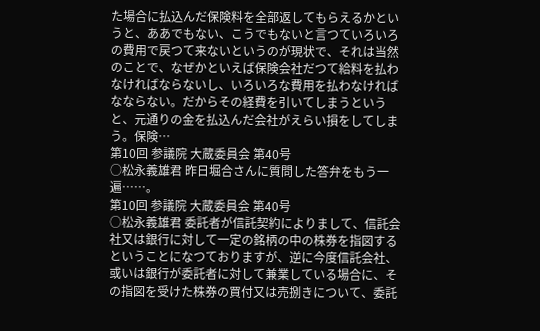た場合に払込んだ保険料を全部返してもらえるかというと、ああでもない、こうでもないと言つていろいろの費用で戻つて来ないというのが現状で、それは当然のことで、なぜかといえば保険会社だつて給料を払わなければならないし、いろいろな費用を払わなければなならない。だからその経費を引いてしまうというと、元通りの金を払込んだ会社がえらい損をしてしまう。保険…
第10回 参議院 大蔵委員会 第40号
○松永義雄君 昨日堀合さんに質問した答弁をもう一遍……。
第10回 参議院 大蔵委員会 第40号
○松永義雄君 委託者が信託契約によりまして、信託会社又は銀行に対して一定の銘柄の中の株券を指図するということになつておりますが、逆に今度信託会社、或いは銀行が委託者に対して兼業している場合に、その指図を受けた株券の買付又は売捌きについて、委託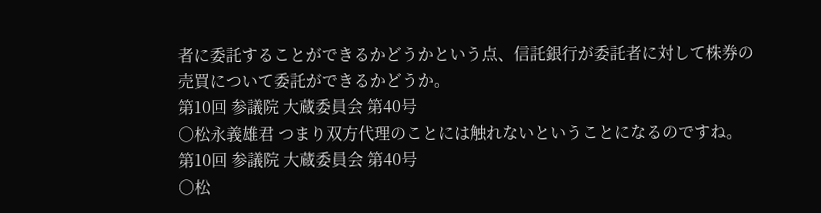者に委託することができるかどうかという点、信託銀行が委託者に対して株券の売買について委託ができるかどうか。
第10回 参議院 大蔵委員会 第40号
○松永義雄君 つまり双方代理のことには触れないということになるのですね。
第10回 参議院 大蔵委員会 第40号
○松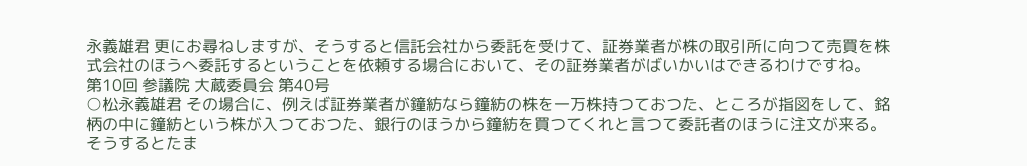永義雄君 更にお尋ねしますが、そうすると信託会社から委託を受けて、証券業者が株の取引所に向つて売買を株式会社のほうへ委託するということを依頼する場合において、その証券業者がばいかいはできるわけですね。
第10回 参議院 大蔵委員会 第40号
○松永義雄君 その場合に、例えば証券業者が鐘紡なら鐘紡の株を一万株持つておつた、ところが指図をして、銘柄の中に鐘紡という株が入つておつた、銀行のほうから鐘紡を買つてくれと言つて委託者のほうに注文が来る。そうするとたま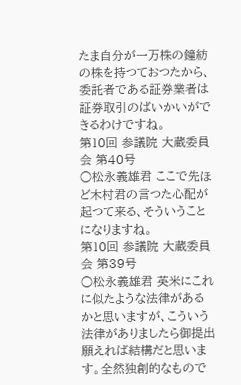たま自分が一万株の鐘紡の株を持つておつたから、委託者である証券業者は証券取引のばいかいができるわけですね。
第10回 参議院 大蔵委員会 第40号
○松永義雄君 ここで先ほど木村君の言つた心配が起つて来る、そういうことになりますね。
第10回 参議院 大蔵委員会 第39号
○松永義雄君 英米にこれに似たような法律があるかと思いますが、こういう法律がありましたら御提出願えれば結構だと思います。全然独創的なもので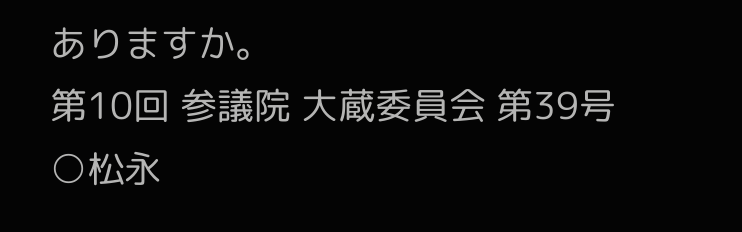ありますか。
第10回 参議院 大蔵委員会 第39号
○松永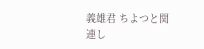義雄君 ちよつと関連し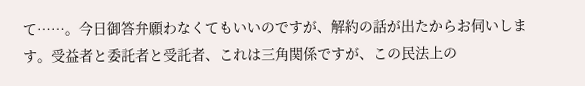て……。今日御答弁願わなくてもいいのですが、解約の話が出たからお伺いします。受益者と委託者と受託者、これは三角関係ですが、この民法上の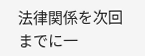法律関係を次回までに一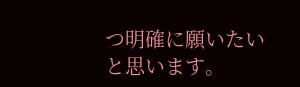つ明確に願いたいと思います。